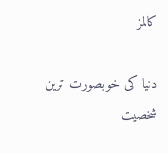کالمز

دنیا کی خوبصورت ترین شخصیت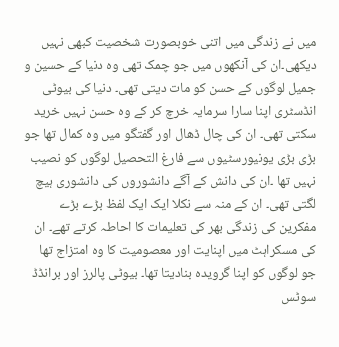میں نے زندگی میں اتنی خوبصورت شخصیت کبھی نہیں دیکھی۔ان کی آنکھوں میں جو چمک تھی وہ دنیا کے حسین و جمیل لوگوں کے حسن کو مات دیتی تھی۔ دنیا کی بیوٹی انڈسٹری اپنا سارا سرمایہ خرچ کر کے وہ حسن نہیں خرید سکتی تھی۔ ان کی چال ڈھال اور گفتگو میں وہ کمال تھا جو بڑی بڑی یونیورسٹیوں سے فارغ التحصیل لوگوں کو نصیب نہیں تھا ۔ان کی دانش کے آگے دانشوروں کی دانشوری ہیچ لگتی تھی۔ ان کے منہ سے نکلا ایک ایک لفظ بڑے بڑے مفکرین کی زندگی بھر کی تعلیمات کا احاطہ کرتے تھے۔ ان کی مسکراہٹ میں اپنایت اور معصومیت کا وہ امتزاج تھا جو لوگوں کو اپنا گرویدہ بنادیتا تھا۔ بیوٹی پالرز اور برانڈڈ سوٹس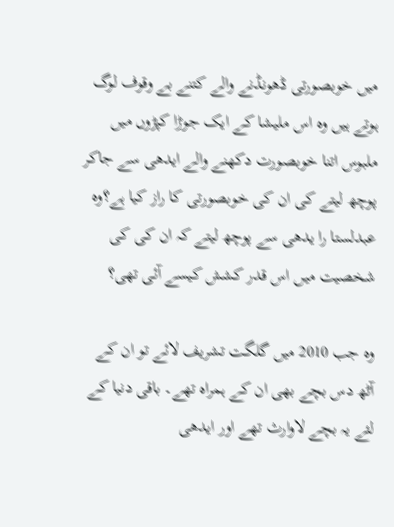میں خوبصورتی ڈھونڈنے والے کتنے بے وقوف لوگ ہوتے ہیں وہ اس ملیشا کے ایک جوڑا کپڑوں میں ملبوس اتنا خوبصورت دکھنے والے ایدھی سے جاکر پوچھ لیتے کی ان کی خوبصورتی کا راز کیا ہے؟وہ عبدلستا را یدھی سے پوچھ لیتے کہ ان کی کی شخصیت میں اس قدر کشش کیسے آئی تھی؟

وہ جب 2010 میں گلگت تشریف لائے تو ان کے آٹھ دس بچے بھی ان کے ہمراہ تھے۔ باقی دنیا کے لئے یہ بچے لاوارث تھے اور ایدھی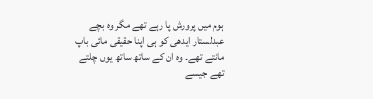ہوم میں پرورش پا رہے تھے مگر وہ بچے عبدلستار ایدھی کو ہی اپنا حقیقی مائی باپ مانتے تھے۔ وہ ان کے ساتھ ساتھ یوں چلتے تھے جیسے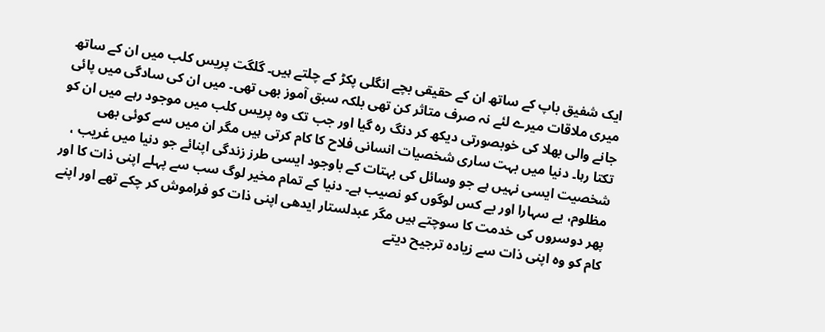ایک شفیق باپ کے ساتھ ان کے حقیقی بچے انگلی پکڑ کے چلتے ہیں۔ گلگت پریس کلب میں ان کے ساتھ میری ملاقات میرے لئے نہ صرف متاثر کن تھی بلکہ سبق آموز بھی تھی۔ میں ان کی سادگی میں پائی جانے والی بھلا کی خوبصورتی دیکھ کر دنگ رہ گیا اور جب تک وہ پریس کلب میں موجود رہے میں ان کو تکتا رہا۔ دنیا میں بہت ساری شخصیات انسانی فلاح کا کام کرتی ہیں مگر ان میں سے کوئی بھی شخصیت ایسی نہیں ہے جو وسائل کی بہتات کے باوجود ایسی طرز زندگی اپنائے جو دنیا میں غریب ، مظلوم، بے سہارا اور بے کس لوگوں کو نصیب ہے۔ دنیا کے تمام مخیر لوگ سب سے پہلے اپنی ذات کا اور پھر دوسروں کی خدمت کا سوچتے ہیں مگر عبدلستار ایدھی اپنی ذات کو فراموش کر چکے تھے اور اپنے کام کو وہ اپنی ذات سے زیادہ ترجیح دیتے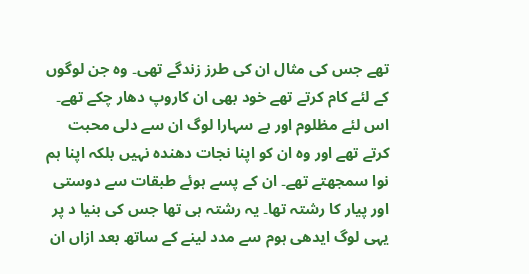تھے جس کی مثال ان کی طرز زندگے تھی۔ وہ جن لوگوں کے لئے کام کرتے تھے خود بھی ان کاروپ دھار چکے تھے۔ اس لئے مظلوم اور بے سہارا لوگ ان سے دلی محبت کرتے تھے اور وہ ان کو اپنا نجات دھندہ نہیں بلکہ اپنا ہم نوا سمجھتے تھے۔ ان کے پسے ہوئے طبقات سے دوستی اور پیار کا رشتہ تھا۔ یہ رشتہ ہی تھا جس کی بنیا د پر یہی لوگ ایدھی ہوم سے مدد لینے کے ساتھ بعد ازاں ان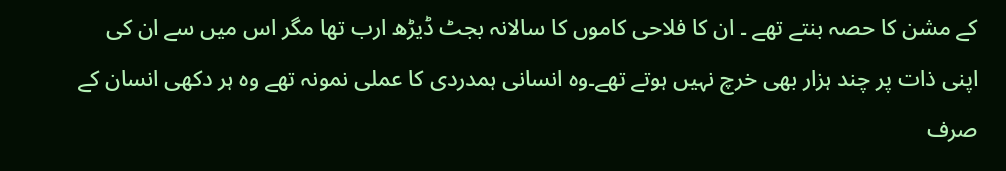کے مشن کا حصہ بنتے تھے ۔ ان کا فلاحی کاموں کا سالانہ بجٹ ڈیڑھ ارب تھا مگر اس میں سے ان کی اپنی ذات پر چند ہزار بھی خرچ نہیں ہوتے تھے۔وہ انسانی ہمدردی کا عملی نمونہ تھے وہ ہر دکھی انسان کے صرف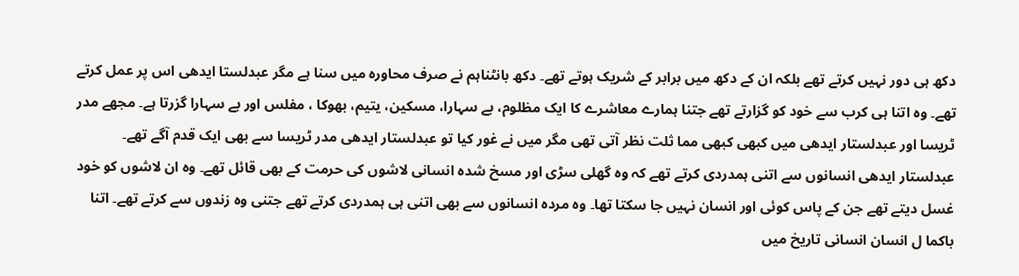دکھ ہی دور نہیں کرتے تھے بلکہ ان کے دکھ میں برابر کے شریک ہوتے تھے۔ دکھ بانٹناہم نے صرف محاورہ میں سنا ہے مگر عبدلستا ایدھی اس پر عمل کرتے تھے۔ وہ اتنا ہی کرب سے خود کو گزارتے تھے جتنا ہمارے معاشرے کا ایک مظلوم، بے سہارا، مسکین، یتیم، بھوکا ، مفلس اور بے سہارا گزرتا ہے۔ مجھے مدر ٹریسا اور عبدلستار ایدھی میں کبھی کبھی مما ثلت نظر آتی تھی مگر میں نے غور کیا تو عبدلستار ایدھی مدر ٹریسا سے بھی ایک قدم آگے تھے۔ عبدلستار ایدھی انسانوں سے اتنی ہمدردی کرتے تھے کہ وہ گھلی سڑی اور مسخ شدہ انسانی لاشوں کی حرمت کے بھی قائل تھے۔ وہ ان لاشوں کو خود غسل دیتے تھے جن کے پاس کوئی اور انسان نہیں جا سکتا تھا۔ وہ مردہ انسانوں سے بھی اتنی ہی ہمدردی کرتے تھے جتنی وہ زندوں سے کرتے تھے۔ اتنا باکما ل انسان انسانی تاریخ میں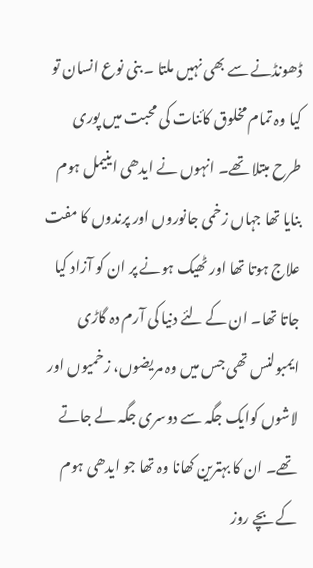ڈھونڈنے سے بھی نہیں ملتا ۔ بنی نوع انسان تو کیا وہ تمام مخلوق کائنات کی محبت میں پوری طرح مبتلا تھے۔ انہوں نے ایدھی اینیمل ہوم بنایا تھا جہاں زخمی جانوروں اور پرندوں کا مفت علاج ہوتا تھا اور ٹھیک ہونے پر ان کو آزاد کیا جاتا تھا۔ ان کے لئے دنیا کی آرم دہ گاڑی ایمبولنس تھی جس میں وہ مریضوں، زخمیوں اور لاشوں کوایک جگہ سے دوسری جگہ لے جاتے تھے۔ ان کا بہترین کھانا وہ تھا جو ایدھی ہوم کے بچے روز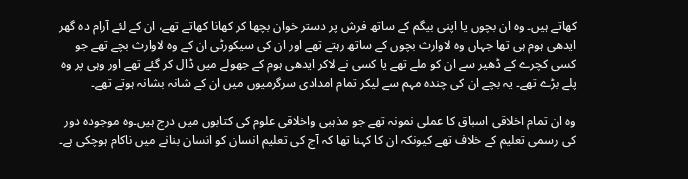کھاتے ہیں۔ وہ ان بچوں یا اپنی بیگم کے ساتھ فرش پر دستر خوان بچھا کر کھانا کھاتے تھے، ان کے لئے آرام دہ گھر ایدھی ہوم ہی تھا جہاں وہ لاوارث بچوں کے ساتھ رہتے تھے اور ان کی سیکورٹی ان کے وہ لاوارث بچے تھے جو کسی کچرے کے ڈھیر سے ان کو ملے تھے یا کسی نے لاکر ایدھی ہوم کے جھولے میں ڈال کر گئے تھے اور وہی پر وہ پلے بڑے تھے۔ یہ بچے ان کی چندہ مہم سے لیکر تمام امدادی سرگرمیوں میں ان کے شانہ بشانہ ہوتے تھے۔

وہ ان تمام اخلاقی اسباق کا عملی نمونہ تھے جو مذہبی واخلاقی علوم کی کتابوں میں درج ہیں۔وہ موجودہ دور کی رسمی تعلیم کے خلاف تھے کیونکہ ان کا کہنا تھا کہ آج کی تعلیم انسان کو انسان بنانے میں ناکام ہوچکی ہے۔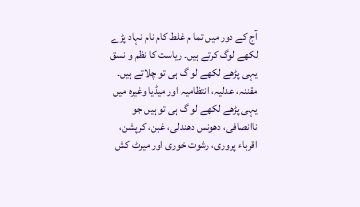آج کے دور میں تما م غلط کام نام نہاد پڑے لکھے لوگ کرتے ہیں۔ ریاست کا نظم و نسق یہی پڑھے لکھے لو گ ہی تو چلاتے ہیں۔ مقننہ، عدلیہ، انتظامیہ اور میڈیا وغیرہ میں یہی پڑھے لکھے لو گ ہی تو ہیں جو ناانصافی، دھونس دھندلی، غبن، کرپشن، اقرباء پروری، رشوت خوری اور میرٹ کش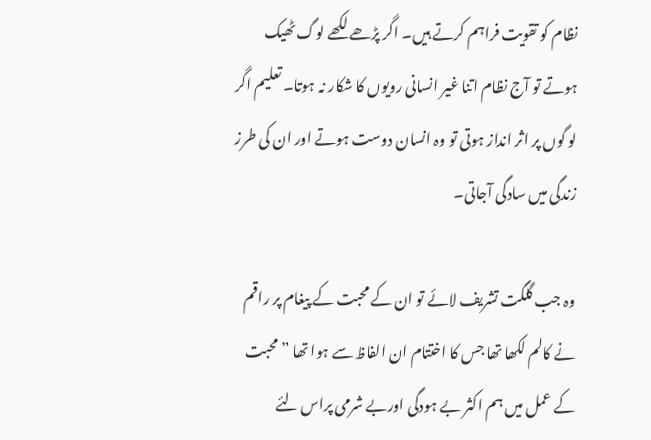نظام کو تقویت فراہم کرتے ہیں۔ اگر پڑھے لکھے لوگ ٹھیک ہوتے تو آج نظام اتنا غیر انسانی رویوں کا شکار نہ ہوتا۔ تعلیم اگر لو گوں پر اثر انداز ہوتی تو وہ انسان دوست ہوتے اور ان کی طرز زندگی میں سادگی آجاتی۔

وہ جب گلگت تشریف لائے تو ان کے محبت کے پیغام پر راقم نے کالم لکھا تھا جس کا اختتام ان الفاظ سے ہوا تھا ” محبت کے عمل میں ہم اکثر بے ہودگی اوربے شرمی پراس لئے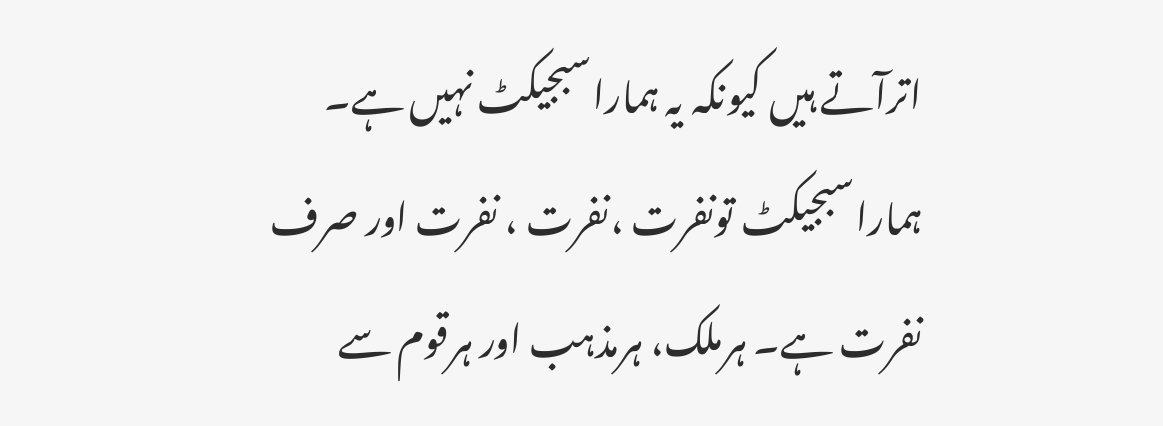اترآتے ہیں کیونکہ یہ ہماراسبجیکٹ نہیں ہے۔ ہماراسبجیکٹ تونفرت ،نفرت ، نفرت اور صرف نفرت ہے۔ ہرملک، ہرمذہب اور ہرقوم سے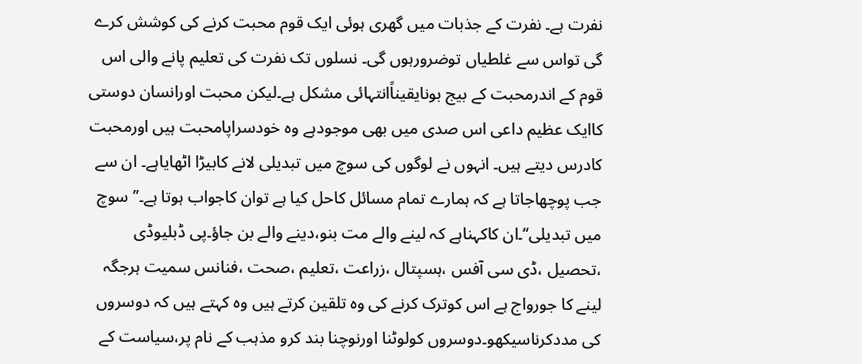نفرت ہے۔ نفرت کے جذبات میں گھری ہوئی ایک قوم محبت کرنے کی کوشش کرے گی تواس سے غلطیاں توضرورہوں گی۔ نسلوں تک نفرت کی تعلیم پانے والی اس قوم کے اندرمحبت کے بیج بونایقیناًانتہائی مشکل ہے۔لیکن محبت اورانسان دوستی کاایک عظیم داعی اس صدی میں بھی موجودہے وہ خودسراپامحبت ہیں اورمحبت کادرس دیتے ہیں۔ انہوں نے لوگوں کی سوچ میں تبدیلی لانے کابیڑا اٹھایاہے۔ ان سے جب پوچھاجاتا ہے کہ ہمارے تمام مسائل کاحل کیا ہے توان کاجواب ہوتا ہے۔’’سوچ میں تبدیلی‘‘۔ان کاکہناہے کہ لینے والے مت بنو،دینے والے بن جاؤ۔پی ڈبلیوڈی ،تحصیل ،ڈی سی آفس ،ہسپتال ،زراعت ،تعلیم ،صحت ،فنانس سمیت ہرجگہ لینے کا جورواج ہے اس کوترک کرنے کی وہ تلقین کرتے ہیں وہ کہتے ہیں کہ دوسروں کی مددکرناسیکھو۔دوسروں کولوٹنا اورنوچنا بند کرو مذہب کے نام پر،سیاست کے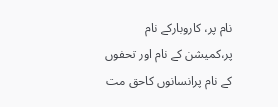نام پر، کاروبارکے نام پر،کمیشن کے نام اور تحفوں کے نام پرانسانوں کاحق مت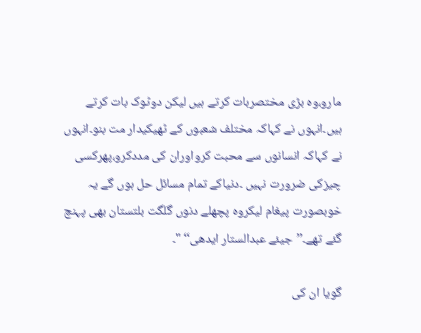مارو،وہ بڑی مختصربات کرتے ہیں لیکن دوٹوک بات کرتے ہیں۔انہوں نے کہاکہ مختلف شعبوں کے ٹھیکیدار مت بنو۔انہوں نے کہاکہ انسانوں سے محبت کرواوران کی مددکرو،پھرکسی چیزکی ضرورت نہیں ۔دنیاکے تمام مسائل حل ہوں گے یہ خوبصورت پیغام لیکروہ پچھلے دنوں گلگت بلتستان بھی پہنچ گئے تھے۔’’جیئے عبدالستار ایدھی‘‘ "۔

گویا ان کی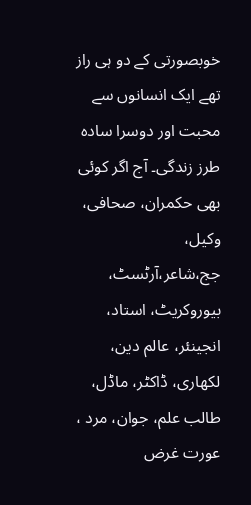خوبصورتی کے دو ہی راز تھے ایک انسانوں سے محبت اور دوسرا سادہ طرز زندگی۔ آج اگر کوئی بھی حکمران، صحافی، وکیل، جج،شاعر،آرٹسٹ، بیوروکریٹ، استاد، انجینئر، عالم دین، لکھاری، ڈاکٹر، ماڈل، طالب علم، جوان، مرد ، عورت غرض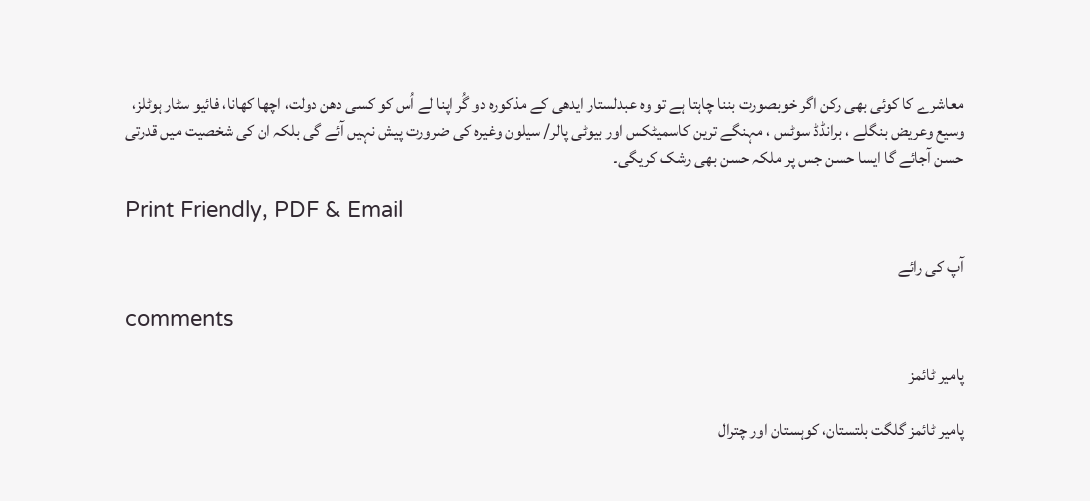معاشرے کا کوئی بھی رکن اگر خوبصورت بننا چاہتا ہے تو وہ عبدلستار ایدھی کے مذکورہ دو گُر اپنا لے اُس کو کسی دھن دولت، اچھا کھانا، فائیو سٹار ہوٹلز، وسیع وعریض بنگلے ، برانڈڈ سوٹس ، مہنگے ترین کاسمیٹکس اور بیوٹی پالر/ سیلون وغیرہ کی ضرورت پیش نہیں آئے گی بلکہ ان کی شخصیت میں قدرتی حسن آجائے گا ایسا حسن جس پر ملکہ حسن بھی رشک کریگی۔

Print Friendly, PDF & Email

آپ کی رائے

comments

پامیر ٹائمز

پامیر ٹائمز گلگت بلتستان، کوہستان اور چترال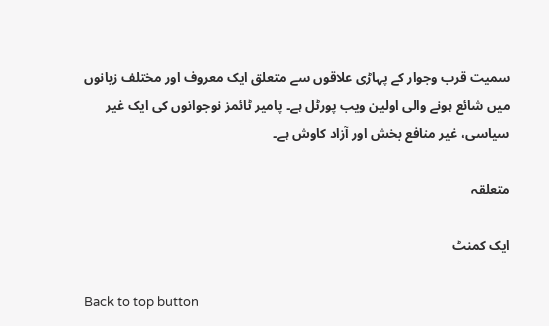سمیت قرب وجوار کے پہاڑی علاقوں سے متعلق ایک معروف اور مختلف زبانوں میں شائع ہونے والی اولین ویب پورٹل ہے۔ پامیر ٹائمز نوجوانوں کی ایک غیر سیاسی، غیر منافع بخش اور آزاد کاوش ہے۔

متعلقہ

ایک کمنٹ

Back to top button